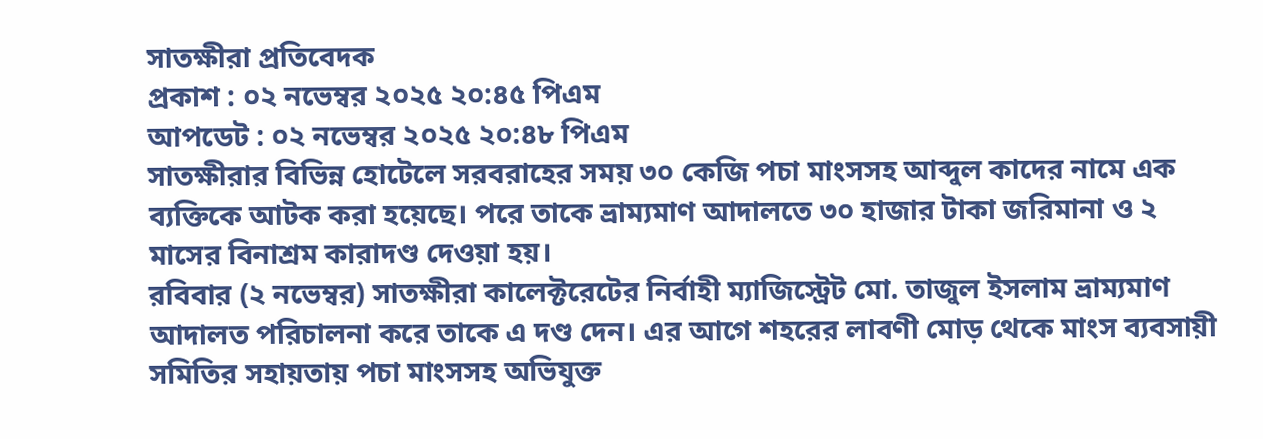সাতক্ষীরা প্রতিবেদক
প্রকাশ : ০২ নভেম্বর ২০২৫ ২০:৪৫ পিএম
আপডেট : ০২ নভেম্বর ২০২৫ ২০:৪৮ পিএম
সাতক্ষীরার বিভিন্ন হোটেলে সরবরাহের সময় ৩০ কেজি পচা মাংসসহ আব্দুল কাদের নামে এক ব্যক্তিকে আটক করা হয়েছে। পরে তাকে ভ্রাম্যমাণ আদালতে ৩০ হাজার টাকা জরিমানা ও ২ মাসের বিনাশ্রম কারাদণ্ড দেওয়া হয়।
রবিবার (২ নভেম্বর) সাতক্ষীরা কালেক্টরেটের নির্বাহী ম্যাজিস্ট্রেট মো. তাজুল ইসলাম ভ্রাম্যমাণ আদালত পরিচালনা করে তাকে এ দণ্ড দেন। এর আগে শহরের লাবণী মোড় থেকে মাংস ব্যবসায়ী সমিতির সহায়তায় পচা মাংসসহ অভিযুক্ত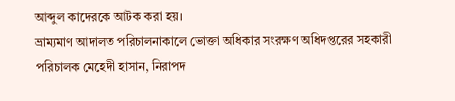আব্দুল কাদেরকে আটক করা হয়।
ভ্রাম্যমাণ আদালত পরিচালনাকালে ভোক্তা অধিকার সংরক্ষণ অধিদপ্তরের সহকারী পরিচালক মেহেদী হাসান, নিরাপদ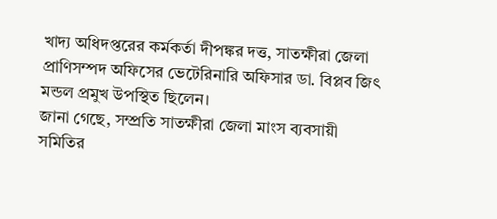খাদ্য অধিদপ্তরের কর্মকর্তা দীপঙ্কর দত্ত, সাতক্ষীরা জেলা প্রাণিসম্পদ অফিসের ভেটেরিনারি অফিসার ডা. বিপ্লব জিৎ মন্ডল প্রমুখ উপস্থিত ছিলেন।
জানা গেছে, সম্প্রতি সাতক্ষীরা জেলা মাংস ব্যবসায়ী সমিতির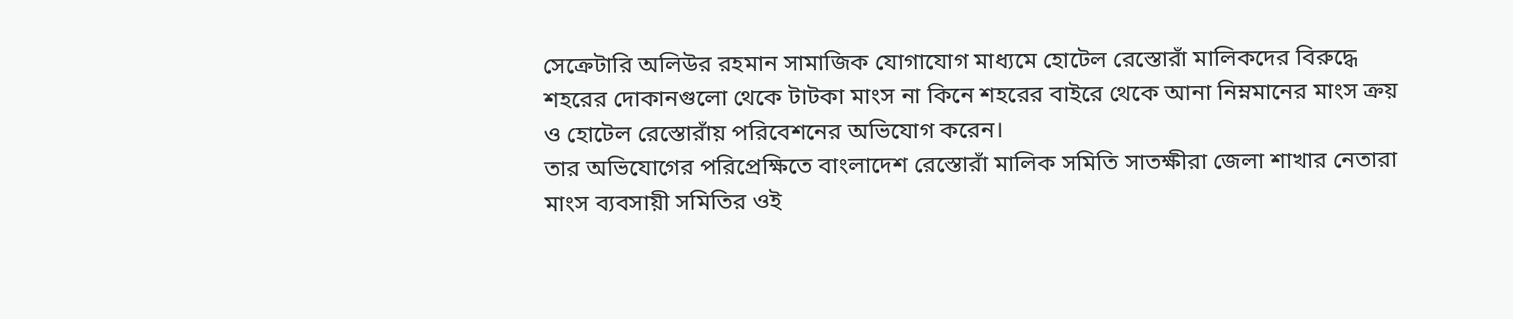সেক্রেটারি অলিউর রহমান সামাজিক যোগাযোগ মাধ্যমে হোটেল রেস্তোরাঁ মালিকদের বিরুদ্ধে শহরের দোকানগুলো থেকে টাটকা মাংস না কিনে শহরের বাইরে থেকে আনা নিম্নমানের মাংস ক্রয় ও হোটেল রেস্তোরাঁয় পরিবেশনের অভিযোগ করেন।
তার অভিযোগের পরিপ্রেক্ষিতে বাংলাদেশ রেস্তোরাঁ মালিক সমিতি সাতক্ষীরা জেলা শাখার নেতারা মাংস ব্যবসায়ী সমিতির ওই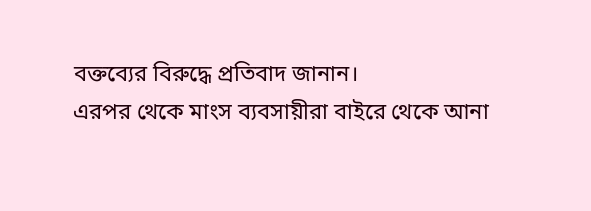বক্তব্যের বিরুদ্ধে প্রতিবাদ জানান।
এরপর থেকে মাংস ব্যবসায়ীরা বাইরে থেকে আনা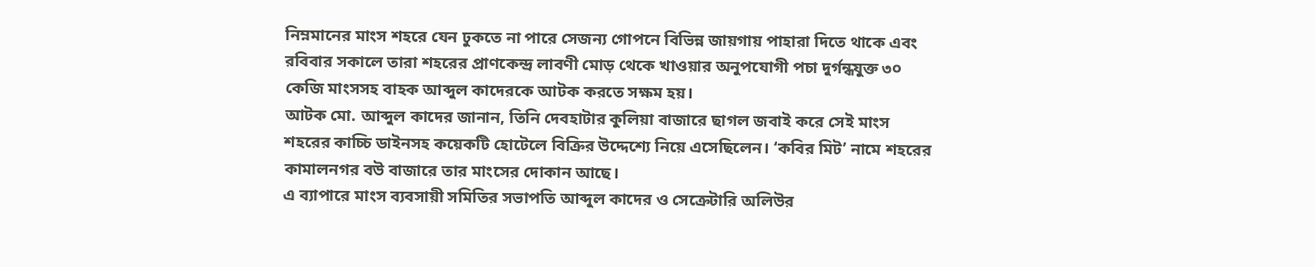নিম্নমানের মাংস শহরে যেন ঢুকতে না পারে সেজন্য গোপনে বিভিন্ন জায়গায় পাহারা দিতে থাকে এবং রবিবার সকালে তারা শহরের প্রাণকেন্দ্র লাবণী মোড় থেকে খাওয়ার অনুপযোগী পচা দুর্গন্ধযুক্ত ৩০ কেজি মাংসসহ বাহক আব্দুল কাদেরকে আটক করতে সক্ষম হয়।
আটক মো. আব্দুল কাদের জানান, তিনি দেবহাটার কুলিয়া বাজারে ছাগল জবাই করে সেই মাংস শহরের কাচ্চি ডাইনসহ কয়েকটি হোটেলে বিক্রির উদ্দেশ্যে নিয়ে এসেছিলেন। ‘কবির মিট’ নামে শহরের কামালনগর বউ বাজারে তার মাংসের দোকান আছে।
এ ব্যাপারে মাংস ব্যবসায়ী সমিতির সভাপতি আব্দুল কাদের ও সেক্রেটারি অলিউর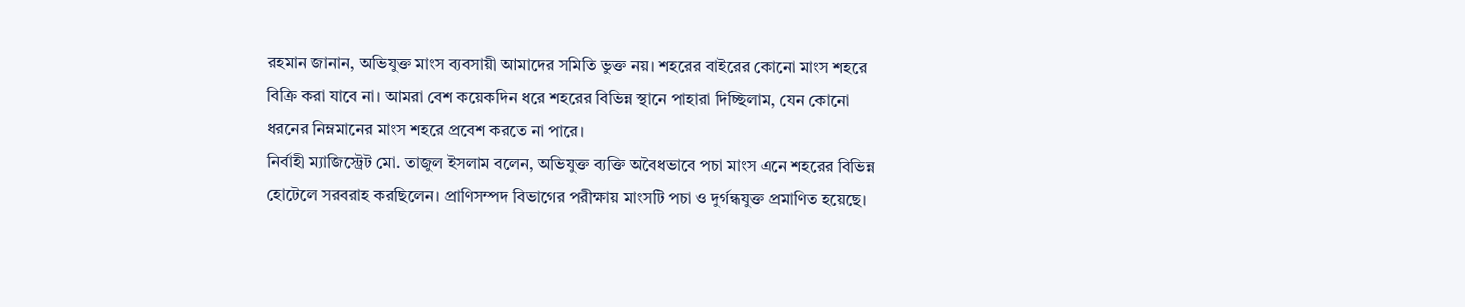রহমান জানান, অভিযুক্ত মাংস ব্যবসায়ী আমাদের সমিতি ভুক্ত নয়। শহরের বাইরের কোনো মাংস শহরে বিক্রি করা যাবে না। আমরা বেশ কয়েকদিন ধরে শহরের বিভিন্ন স্থানে পাহারা দিচ্ছিলাম, যেন কোনো ধরনের নিম্নমানের মাংস শহরে প্রবেশ করতে না পারে।
নির্বাহী ম্যাজিস্ট্রেট মো. তাজুল ইসলাম বলেন, অভিযুক্ত ব্যক্তি অবৈধভাবে পচা মাংস এনে শহরের বিভিন্ন হোটেলে সরবরাহ করছিলেন। প্রাণিসম্পদ বিভাগের পরীক্ষায় মাংসটি পচা ও দুর্গন্ধযুক্ত প্রমাণিত হয়েছে।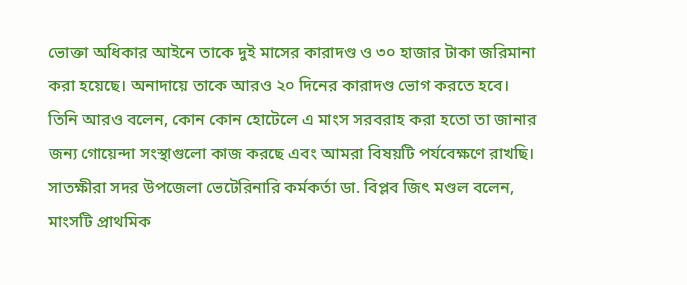ভোক্তা অধিকার আইনে তাকে দুই মাসের কারাদণ্ড ও ৩০ হাজার টাকা জরিমানা করা হয়েছে। অনাদায়ে তাকে আরও ২০ দিনের কারাদণ্ড ভোগ করতে হবে।
তিনি আরও বলেন, কোন কোন হোটেলে এ মাংস সরবরাহ করা হতো তা জানার জন্য গোয়েন্দা সংস্থাগুলো কাজ করছে এবং আমরা বিষয়টি পর্যবেক্ষণে রাখছি।
সাতক্ষীরা সদর উপজেলা ভেটেরিনারি কর্মকর্তা ডা. বিপ্লব জিৎ মণ্ডল বলেন, মাংসটি প্রাথমিক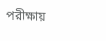পরীক্ষায়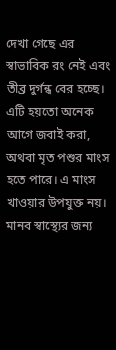দেখা গেছে এর স্বাভাবিক রং নেই এবং তীব্র দুর্গন্ধ বের হচ্ছে। এটি হয়তো অনেক আগে জবাই করা, অথবা মৃত পশুর মাংস হতে পারে। এ মাংস খাওয়ার উপযুক্ত নয়। মানব স্বাস্থ্যের জন্য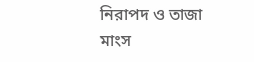নিরাপদ ও তাজা মাংস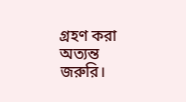গ্রহণ করা অত্যন্ত জরুরি।